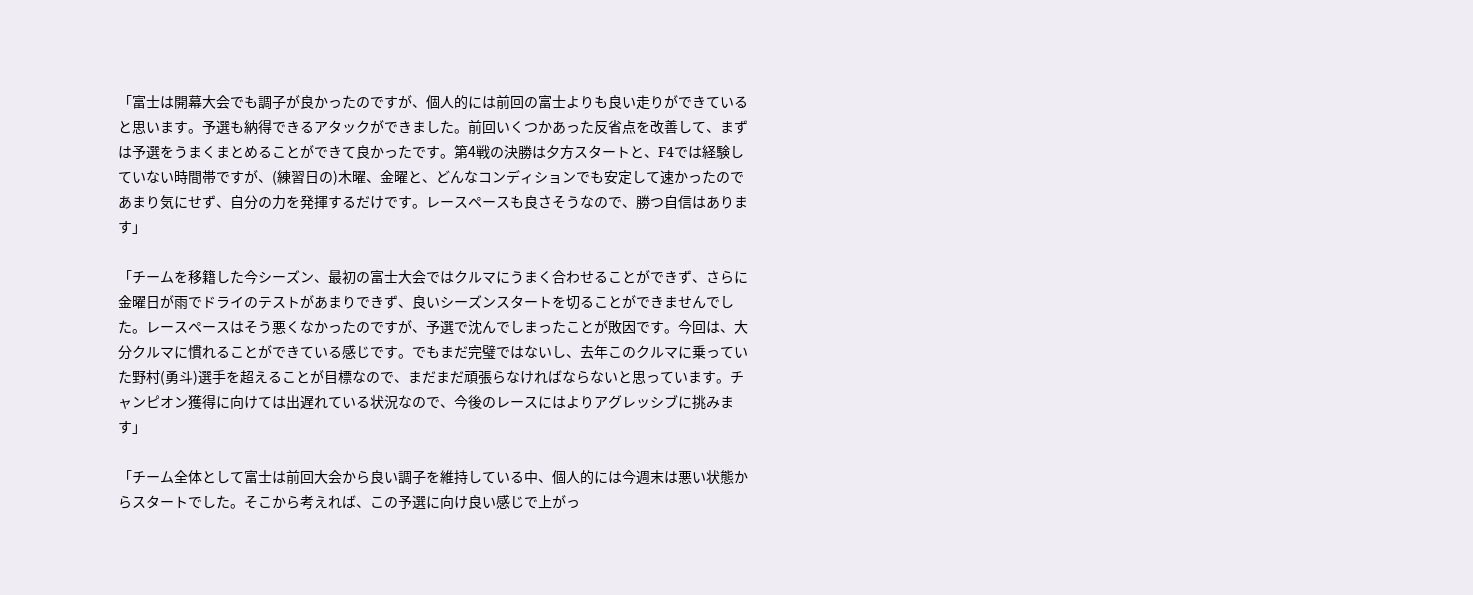「富⼠は開幕⼤会でも調⼦が良かったのですが、個⼈的には前回の富⼠よりも良い⾛りができていると思います。予選も納得できるアタックができました。前回いくつかあった反省点を改善して、まずは予選をうまくまとめることができて良かったです。第4戦の決勝は⼣⽅スタートと、F4では経験していない時間帯ですが、(練習⽇の)⽊曜、⾦曜と、どんなコンディションでも安定して速かったのであまり気にせず、⾃分の⼒を発揮するだけです。レースペースも良さそうなので、勝つ⾃信はあります」

「チームを移籍した今シーズン、最初の富⼠⼤会ではクルマにうまく合わせることができず、さらに⾦曜⽇が⾬でドライのテストがあまりできず、良いシーズンスタートを切ることができませんでした。レースペースはそう悪くなかったのですが、予選で沈んでしまったことが敗因です。今回は、⼤分クルマに慣れることができている感じです。でもまだ完璧ではないし、去年このクルマに乗っていた野村(勇⽃)選⼿を超えることが⽬標なので、まだまだ頑張らなければならないと思っています。チャンピオン獲得に向けては出遅れている状況なので、今後のレースにはよりアグレッシブに挑みます」

「チーム全体として富⼠は前回⼤会から良い調⼦を維持している中、個⼈的には今週末は悪い状態からスタートでした。そこから考えれば、この予選に向け良い感じで上がっ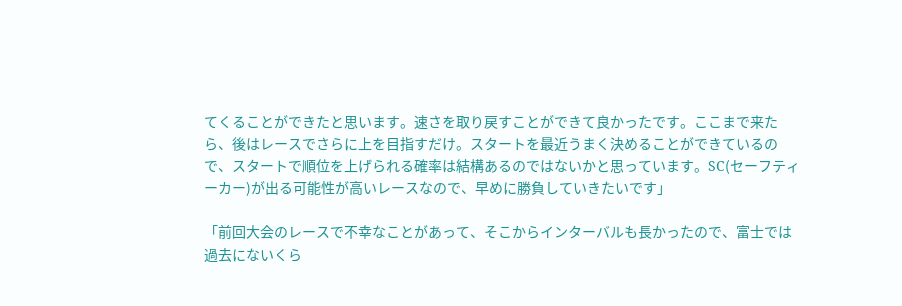てくることができたと思います。速さを取り戻すことができて良かったです。ここまで来たら、後はレースでさらに上を⽬指すだけ。スタートを最近うまく決めることができているので、スタートで順位を上げられる確率は結構あるのではないかと思っています。SC(セーフティーカー)が出る可能性が⾼いレースなので、早めに勝負していきたいです」

「前回⼤会のレースで不幸なことがあって、そこからインターバルも⻑かったので、富⼠では過去にないくら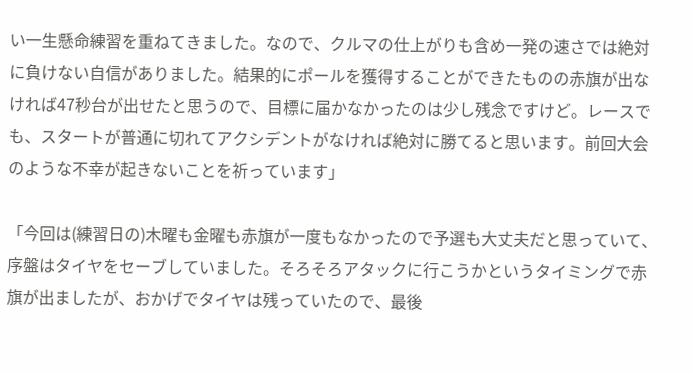い⼀⽣懸命練習を重ねてきました。なので、クルマの仕上がりも含め⼀発の速さでは絶対に負けない⾃信がありました。結果的にポールを獲得することができたものの⾚旗が出なければ47秒台が出せたと思うので、⽬標に届かなかったのは少し残念ですけど。レースでも、スタートが普通に切れてアクシデントがなければ絶対に勝てると思います。前回⼤会のような不幸が起きないことを祈っています」

「今回は(練習⽇の)⽊曜も⾦曜も⾚旗が⼀度もなかったので予選も⼤丈夫だと思っていて、序盤はタイヤをセーブしていました。そろそろアタックに⾏こうかというタイミングで⾚旗が出ましたが、おかげでタイヤは残っていたので、最後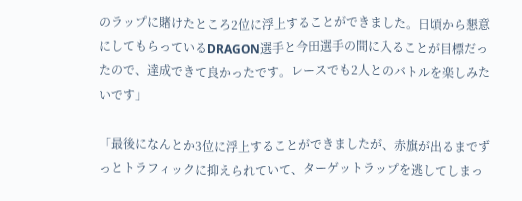のラップに賭けたところ2位に浮上することができました。⽇頃から懇意にしてもらっているDRAGON選⼿と今⽥選⼿の間に⼊ることが⽬標だったので、達成できて良かったです。レースでも2⼈とのバトルを楽しみたいです」

「最後になんとか3位に浮上することができましたが、⾚旗が出るまでずっとトラフィックに抑えられていて、ターゲットラップを逃してしまっ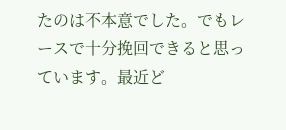たのは不本意でした。でもレースで⼗分挽回できると思っています。最近ど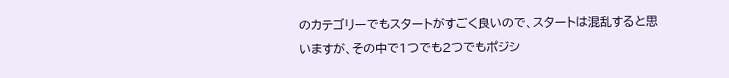のカテゴリーでもスタートがすごく良いので、スタートは混乱すると思いますが、その中で1つでも2つでもポジシ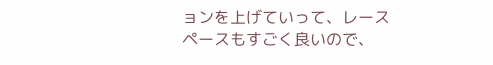ョンを上げていって、レースペースもすごく良いので、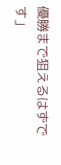優勝まで狙えるはずです」